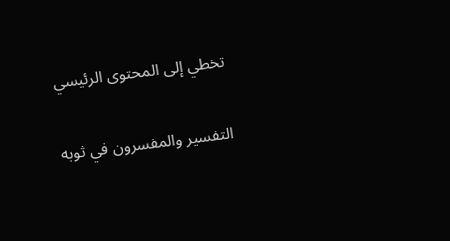تخطي إلى المحتوى الرئيسي

التفسير والمفسرون في ثوبه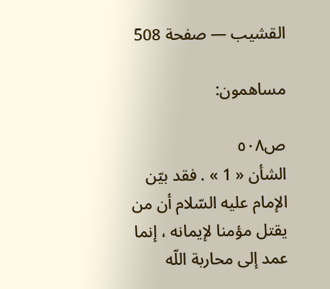القشيب — صفحة 508

مساهمون:

ص٥٠٨
الشأن « 1 » . فقد بيّن الإمام عليه السّلام أن من يقتل مؤمنا لإيمانه ، إنما عمد إلى محاربة اللّه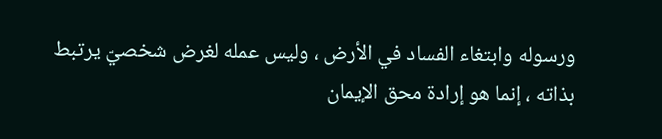ورسوله وابتغاء الفساد في الأرض ، وليس عمله لغرض شخصيّ يرتبط بذاته ، إنما هو إرادة محق الإيمان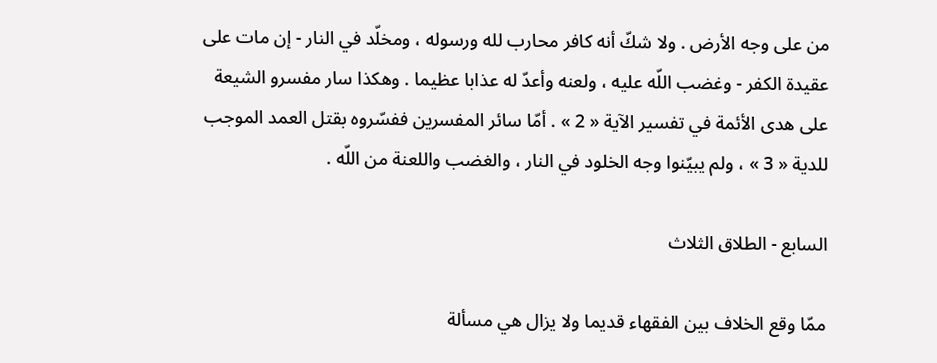من على وجه الأرض . ولا شكّ أنه كافر محارب لله ورسوله ، ومخلّد في النار - إن مات على عقيدة الكفر - وغضب اللّه عليه ، ولعنه وأعدّ له عذابا عظيما . وهكذا سار مفسرو الشيعة على هدى الأئمة في تفسير الآية « 2 » . أمّا سائر المفسرين ففسّروه بقتل العمد الموجب للدية « 3 » ، ولم يبيّنوا وجه الخلود في النار ، والغضب واللعنة من اللّه .

السابع - الطلاق الثلاث

ممّا وقع الخلاف بين الفقهاء قديما ولا يزال هي مسألة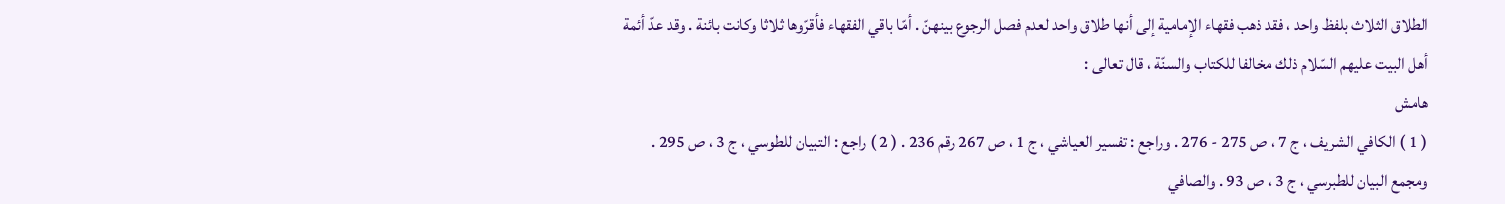الطلاق الثلاث بلفظ واحد ، فقد ذهب فقهاء الإمامية إلى أنها طلاق واحد لعدم فصل الرجوع بينهنّ . أمّا باقي الفقهاء فأقرّوها ثلاثا وكانت بائنة . وقد عدّ أئمة أهل البيت عليهم السّلام ذلك مخالفا للكتاب والسنّة ، قال تعالى :
هامش
( 1 ) الكافي الشريف ، ج 7 ، ص 275 - 276 . وراجع : تفسير العياشي ، ج 1 ، ص 267 رقم 236 . ( 2 ) راجع : التبيان للطوسي ، ج 3 ، ص 295 . ومجمع البيان للطبرسي ، ج 3 ، ص 93 . والصافي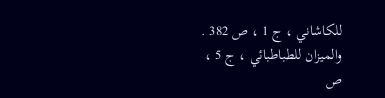للكاشاني ، ج 1 ، ص 382 . والميزان للطباطبائي ، ج 5 ، ص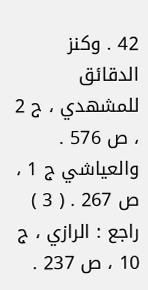42 . وكنز الدقائق للمشهدي ، ج 2 ، ص 576 . والعياشي ج 1 ، ص 267 . ( 3 ) راجع : الرازي ، ج 10 ، ص 237 .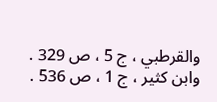والقرطبي ، ج 5 ، ص 329 . وابن كثير ، ج 1 ، ص 536 .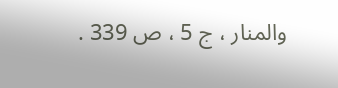والمنار ، ج 5 ، ص 339 .